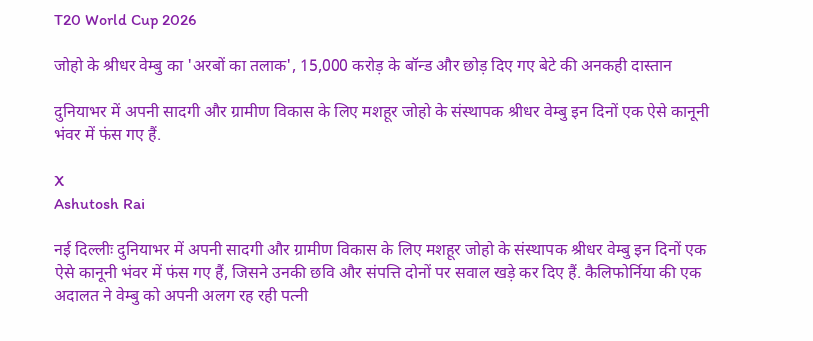T20 World Cup 2026

जोहो के श्रीधर वेम्बु का 'अरबों का तलाक', 15,000 करोड़ के बॉन्ड और छोड़ दिए गए बेटे की अनकही दास्तान

दुनियाभर में अपनी सादगी और ग्रामीण विकास के लिए मशहूर जोहो के संस्थापक श्रीधर वेम्बु इन दिनों एक ऐसे कानूनी भंवर में फंस गए हैं.

X
Ashutosh Rai

नई दिल्लीः दुनियाभर में अपनी सादगी और ग्रामीण विकास के लिए मशहूर जोहो के संस्थापक श्रीधर वेम्बु इन दिनों एक ऐसे कानूनी भंवर में फंस गए हैं, जिसने उनकी छवि और संपत्ति दोनों पर सवाल खड़े कर दिए हैं. कैलिफोर्निया की एक अदालत ने वेम्बु को अपनी अलग रह रही पत्नी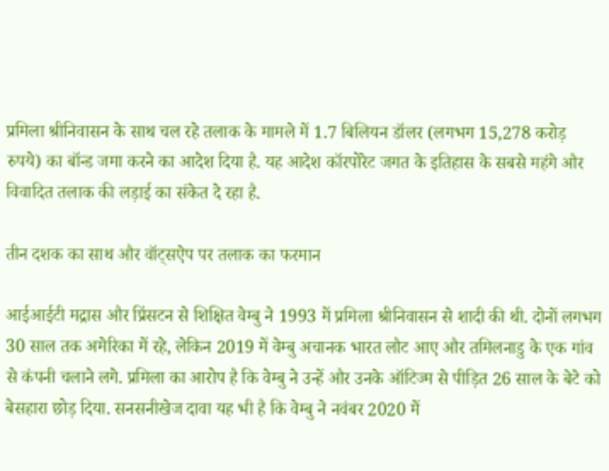प्रमिला श्रीनिवासन के साथ चल रहे तलाक के मामले में 1.7 बिलियन डॉलर (लगभग 15,278 करोड़ रुपये) का बॉन्ड जमा करने का आदेश दिया है. यह आदेश कॉरपोरेट जगत के इतिहास के सबसे महंगे और विवादित तलाक की लड़ाई का संकेत दे रहा है.

तीन दशक का साथ और वॉट्सऐप पर तलाक का फरमान

आईआईटी मद्रास और प्रिंसटन से शिक्षित वेम्बु ने 1993 में प्रमिला श्रीनिवासन से शादी की थी. दोनों लगभग 30 साल तक अमेरिका में रहे, लेकिन 2019 में वेम्बु अचानक भारत लौट आए और तमिलनाडु के एक गांव से कंपनी चलाने लगे. प्रमिला का आरोप है कि वेम्बु ने उन्हें और उनके ऑटिज्म से पीड़ित 26 साल के बेटे को बेसहारा छोड़ दिया. सनसनीखेज दावा यह भी है कि वेम्बु ने नवंबर 2020 में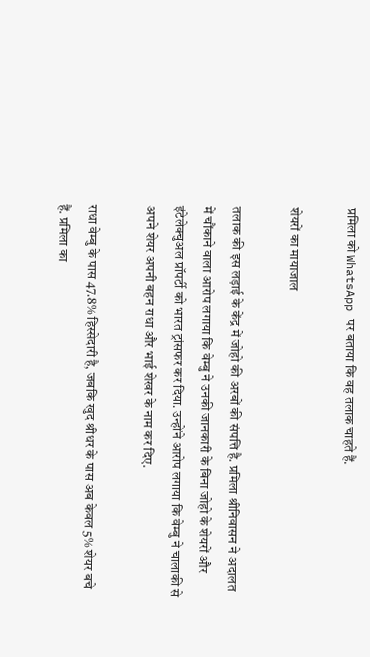प्रमिला को WhatsApp पर बताया कि वह तलाक चाहते हैं.

शेयरों का मायाजाल

तलाक की इस लड़ाई के केंद्र में जोहो की अरबों की संपत्ति है. प्रमिला श्रीनिवासन ने अदालत में चौंकाने वाला आरोप लगाया कि वेम्बु ने उनकी जानकारी के बिना जोहो के शेयरों और इंटेलेक्चुअल प्रॉपर्टी को भारत ट्रांसफर कर दिया. उन्होंने आरोप लगाया कि वेम्बु ने चालाकी से अपने शेयर अपनी बहन राधा और भाई शेखर के नाम कर दिए.

राधा वेम्बु के पास 47.8% हिस्सेदारी है, जबकि खुद श्रीधर के पास अब केवल 5% शेयर बचे हैं. प्रमिला का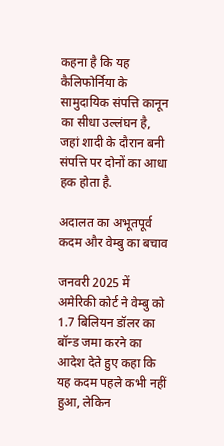कहना है कि यह कैलिफोर्निया के सामुदायिक संपत्ति कानून का सीधा उल्लंघन है, जहां शादी के दौरान बनी संपत्ति पर दोनों का आधा हक होता है.

अदालत का अभूतपूर्व कदम और वेम्बु का बचाव

जनवरी 2025 में अमेरिकी कोर्ट ने वेम्बु को 1.7 बिलियन डॉलर का बॉन्ड जमा करने का आदेश देते हुए कहा कि यह कदम पहले कभी नहीं हुआ, लेकिन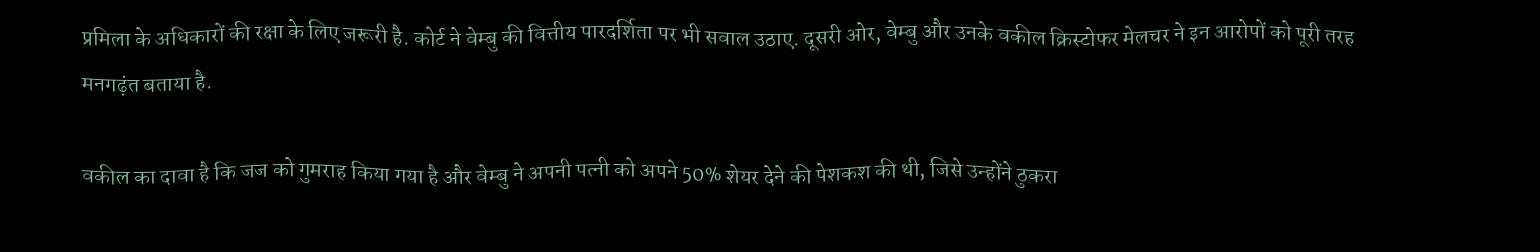प्रमिला के अधिकारों की रक्षा के लिए जरूरी है. कोर्ट ने वेम्बु की वित्तीय पारदर्शिता पर भी सवाल उठाए. दूसरी ओर, वेम्बु और उनके वकील क्रिस्टोफर मेलचर ने इन आरोपों को पूरी तरह मनगढ़ंत बताया है.

वकील का दावा है कि जज को गुमराह किया गया है और वेम्बु ने अपनी पत्नी को अपने 50% शेयर देने की पेशकश की थी, जिसे उन्होंने ठुकरा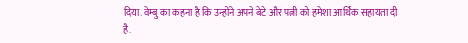दिया. वेम्बु का कहना है कि उन्होंने अपने बेटे और पत्नी को हमेशा आर्थिक सहायता दी है.